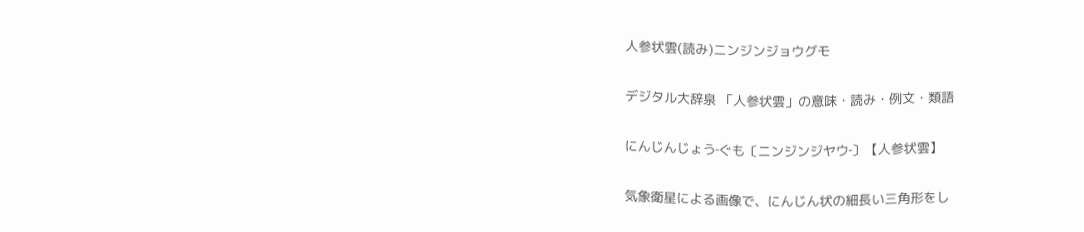人参状雲(読み)ニンジンジョウグモ

デジタル大辞泉 「人参状雲」の意味・読み・例文・類語

にんじんじょう‐ぐも〔ニンジンジヤウ‐〕【人参状雲】

気象衛星による画像で、にんじん状の細長い三角形をし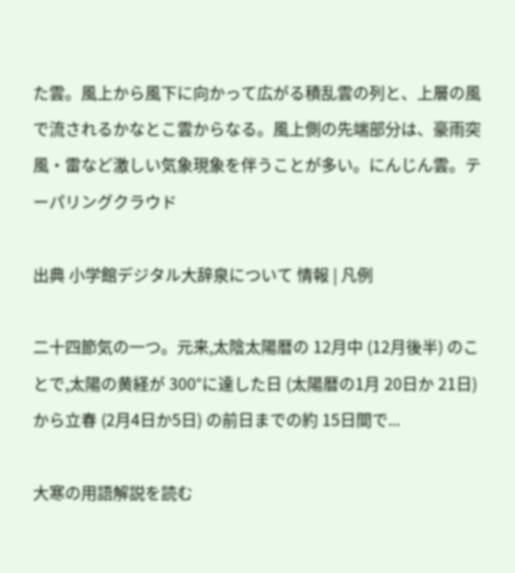た雲。風上から風下に向かって広がる積乱雲の列と、上層の風で流されるかなとこ雲からなる。風上側の先端部分は、豪雨突風・雷など激しい気象現象を伴うことが多い。にんじん雲。テーパリングクラウド

出典 小学館デジタル大辞泉について 情報 | 凡例

二十四節気の一つ。元来,太陰太陽暦の 12月中 (12月後半) のことで,太陽の黄経が 300°に達した日 (太陽暦の1月 20日か 21日) から立春 (2月4日か5日) の前日までの約 15日間で...

大寒の用語解説を読む